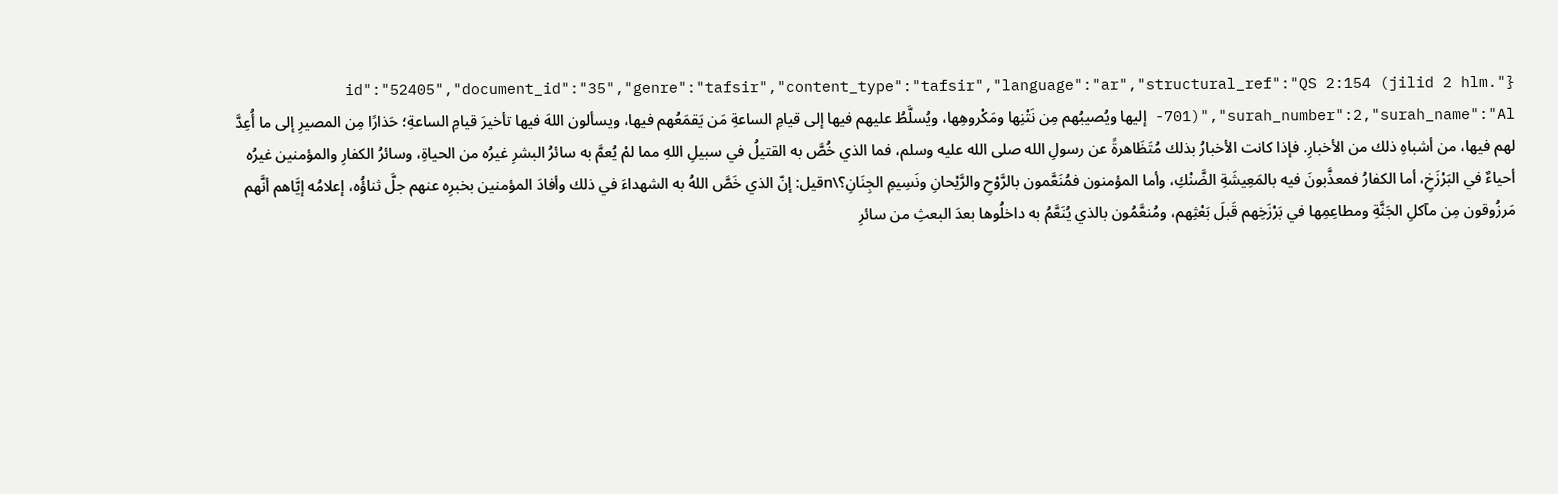{"id":"52405","document_id":"35","genre":"tafsir","content_type":"tafsir","language":"ar","structural_ref":"QS 2:154 (jilid 2 hlm. 701)","surah_number":2,"surah_name":"Al- إليها ويُصيبُهم مِن نَتْنِها ومَكْروهِها، ويُسلَّطُ عليهم فيها إلى قيامِ الساعةِ مَن يَقمَعُهم فيها، ويسألون اللهَ فيها تأخيرَ قيامِ الساعةِ؛ حَذارًا مِن المصيرِ إلى ما أُعِدَّ لهم فيها، من أشباهِ ذلك من الأخبارِ. فإذا كانت الأخبارُ بذلك مُتَظَاهرةً عن رسولِ الله صلى الله عليه وسلم، فما الذي خُصَّ به القتيلُ في سبيلِ اللهِ مما لمْ يُعمَّ به سائرُ البشرِ غيرُه من الحياةِ، وسائرُ الكفارِ والمؤمنين غيرُه أحياءٌ في البَرْزَخِ، أما الكفارُ فمعذَّبونَ فيه بالمَعِيشَةِ الضَّنْكِ، وأما المؤمنون فمُنَعَّمون بالرَّوْحِ والرَّيْحانِ ونَسِيمِ الجِنَانِ؟\nقيل: إنّ الذي خَصَّ اللهُ به الشهداءَ في ذلك وأفادَ المؤمنين بخبرِه عنهم جلَّ ثناؤُه، إعلامُه إيَّاهم أنَّهم مَرزُوقون مِن مآكلِ الجَنَّةِ ومطاعِمِها في بَرْزَخِهم قَبلَ بَعْثِهم، ومُنعَّمُون بالذي يُنَعَّمُ به داخلُوها بعدَ البعثِ من سائرِ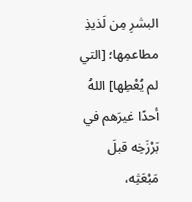البشرِ مِن لَذيذِ مطاعمِها؛ [التي لم يُعْطِها] اللهُ أحدًا غيرَهم في بَرْزَخِه قبلَ مَبْعَثِه،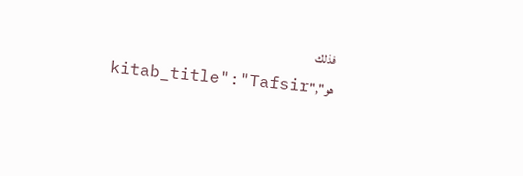فذلك هو","kitab_title":"Tafsir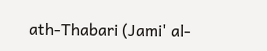ath-Thabari (Jami' al-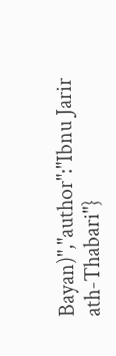Bayan)","author":"Ibnu Jarir ath-Thabari"}